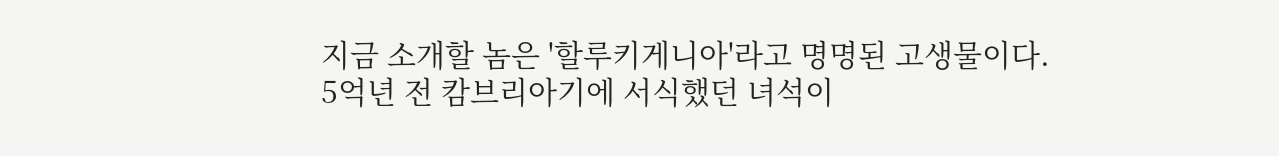지금 소개할 놈은 '할루키게니아'라고 명명된 고생물이다.
5억년 전 캄브리아기에 서식했던 녀석이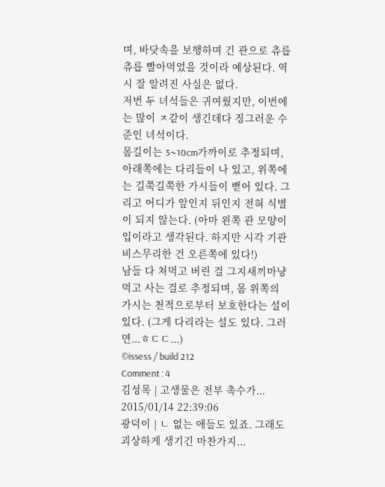며, 바닷속을 보행하며 긴 관으로 츄릅츄릅 빨아먹었을 것이라 예상된다. 역시 잘 알려진 사실은 없다.
저번 두 녀석들은 귀여웠지만, 이번에는 많이 ㅈ같이 생긴데다 징그러운 수준인 녀석이다.
몸길이는 5~10cm가까이로 추정되며, 아래쪽에는 다리들이 나 있고, 위쪽에는 길쭉길쭉한 가시들이 뻗어 있다. 그리고 어디가 앞인지 뒤인지 전혀 식별이 되지 않는다. (아마 왼쪽 관 모양이 입이라고 생각된다. 하지만 시각 기관 비스무리한 건 오른쪽에 있다!)
남들 다 쳐먹고 버린 걸 그지새끼마냥 먹고 사는 걸로 추정되며, 몸 위쪽의 가시는 천적으로부터 보호한다는 설이 있다. (그게 다리라는 설도 있다. 그러면...ㅎㄷㄷ...)
©issess / build 212
Comment : 4
김성목 | 고생물은 전부 촉수가... 2015/01/14 22:39:06
광덕이 | ㄴ 없는 애들도 있죠. 그래도 괴상하게 생기긴 마찬가지...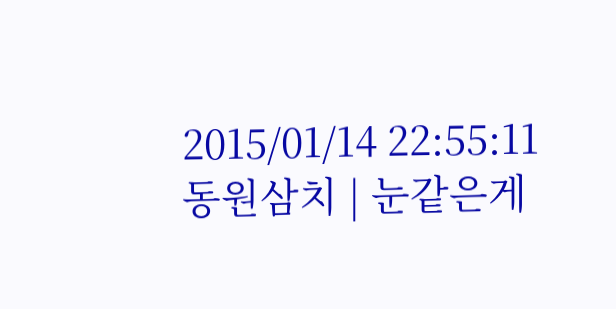2015/01/14 22:55:11
동원삼치 | 눈같은게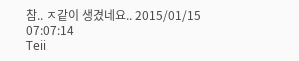참.. ㅈ같이 생겼네요.. 2015/01/15 07:07:14
Teii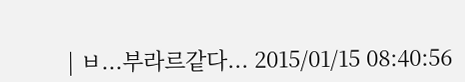| ㅂ...부라르같다... 2015/01/15 08:40:56